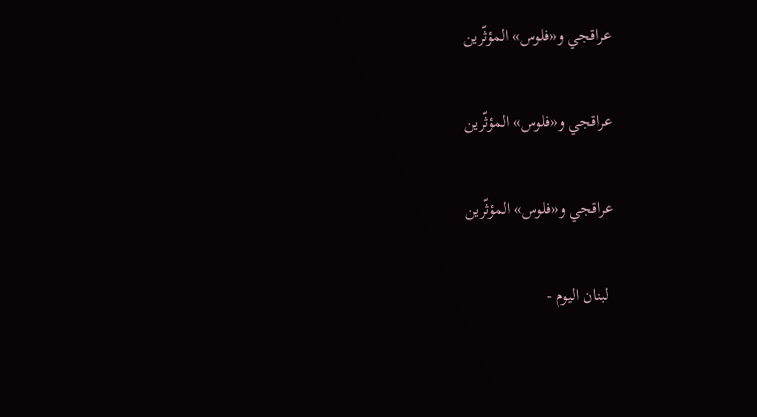عراقجي و«فلوس» المؤثّرين

عراقجي و«فلوس» المؤثّرين

عراقجي و«فلوس» المؤثّرين

 لبنان اليوم -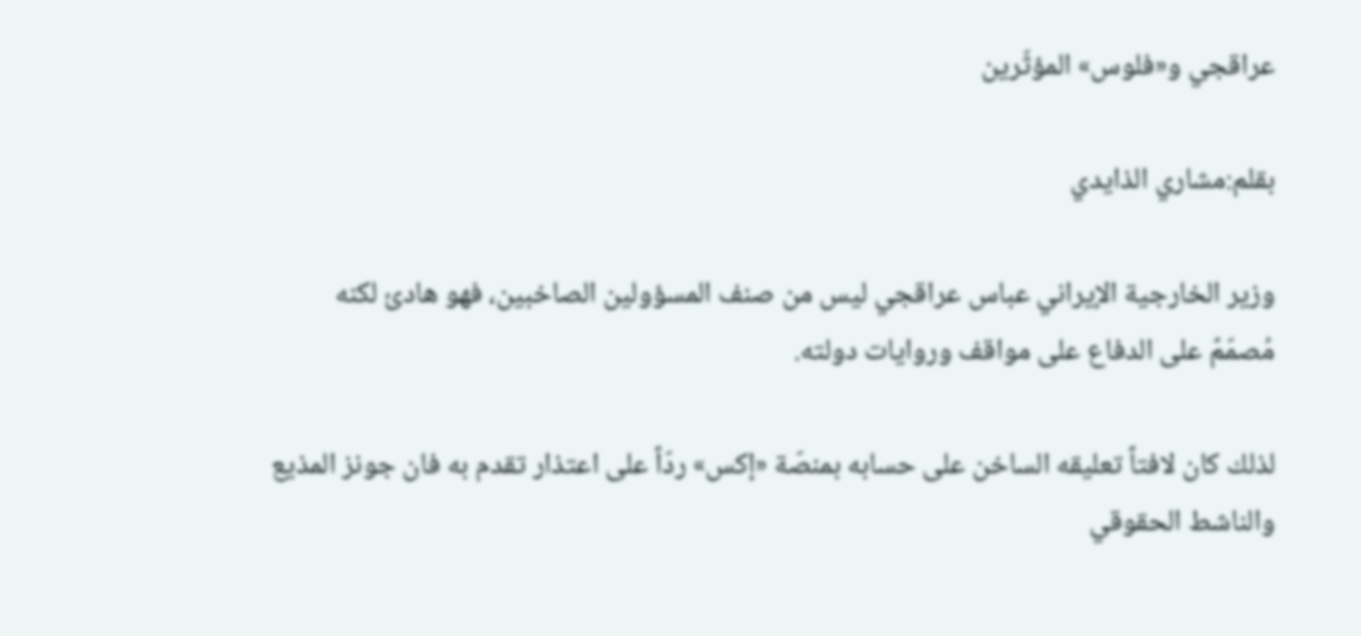عراقجي و«فلوس» المؤثّرين

بقلم:مشاري الذايدي

وزير الخارجية الإيراني عباس عراقجي ليس من صنف المسؤولين الصاخبين، فهو هادئ لكنه مُصمّمٌ على الدفاع على مواقف وروايات دولته.

لذلك كان لافتاً تعليقه الساخن على حسابه بمنصّة «إكس» ردّاً على اعتذار تقدم به فان جونز المذيع والناشط الحقوقي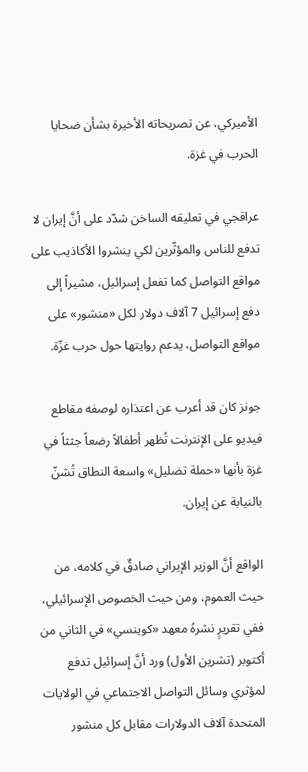الأميركي، عن تصريحاته الأخيرة بشأن ضحايا الحرب في غزة.

عراقجي في تعليقه الساخن شدّد على أنَّ إيران لا تدفع للناس والمؤثّرين لكي ينشروا الأكاذيب على مواقع التواصل كما تفعل إسرائيل، مشيراً إلى دفع إسرائيل 7 آلاف دولار لكل «منشور» على مواقع التواصل، يدعم روايتها حول حرب غزّة.

جونز كان قد أعرب عن اعتذاره لوصفه مقاطع فيديو على الإنترنت تُظهر أطفالاً رضعاً جثثاً في غزة بأنها «حملة تضليل» واسعة النطاق تُشنّ بالنيابة عن إيران.

الواقع أنَّ الوزير الإيراني صادقٌ في كلامه، من حيث العموم، ومن حيث الخصوص الإسرائيلي، ففي تقريرٍ نشرهُ معهد «كوينسي» في الثاني من أكتوبر (تشرين الأول) ورد أنَّ إسرائيل تدفع لمؤثري وسائل التواصل الاجتماعي في الولايات المتحدة آلاف الدولارات مقابل كل منشور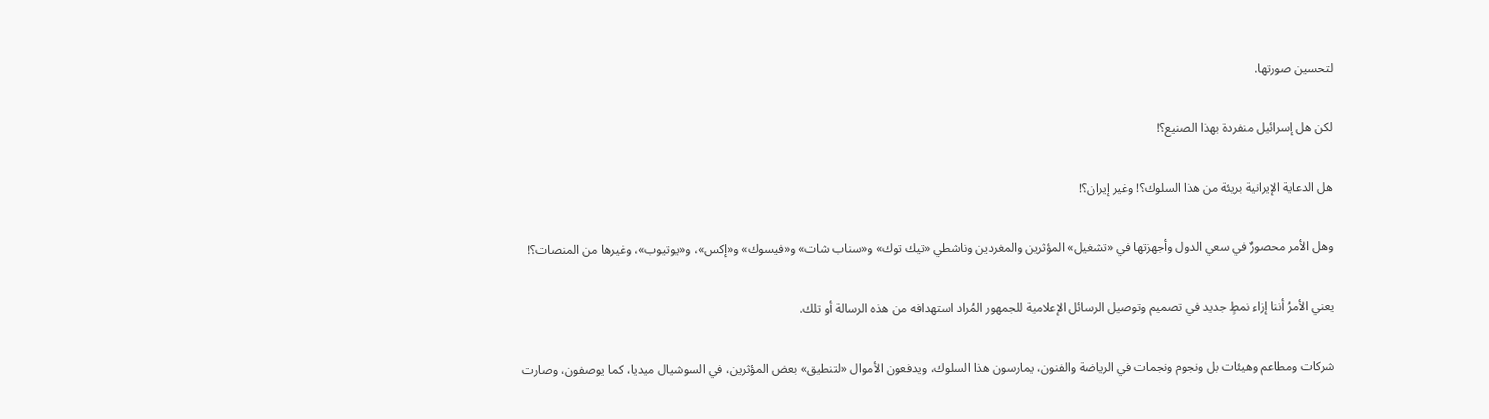لتحسين صورتها.

لكن هل إسرائيل منفردة بهذا الصنيع؟!

هل الدعاية الإيرانية بريئة من هذا السلوك؟! وغير إيران؟!

وهل الأمر محصورٌ في سعي الدول وأجهزتها في «تشغيل» المؤثرين والمغردين وناشطي «تيك توك» و«سناب شات» و«فيسوك» و«إكس»، و«يوتيوب»، وغيرها من المنصات؟!

يعني الأمرُ أننا إزاء نمطٍ جديد في تصميم وتوصيل الرسائل الإعلامية للجمهور المُراد استهدافه من هذه الرسالة أو تلك.

شركات ومطاعم وهيئات بل ونجوم ونجمات في الرياضة والفنون، يمارسون هذا السلوك، ويدفعون الأموال «لتنطيق» بعض المؤثرين، في السوشيال ميديا، كما يوصفون، وصارت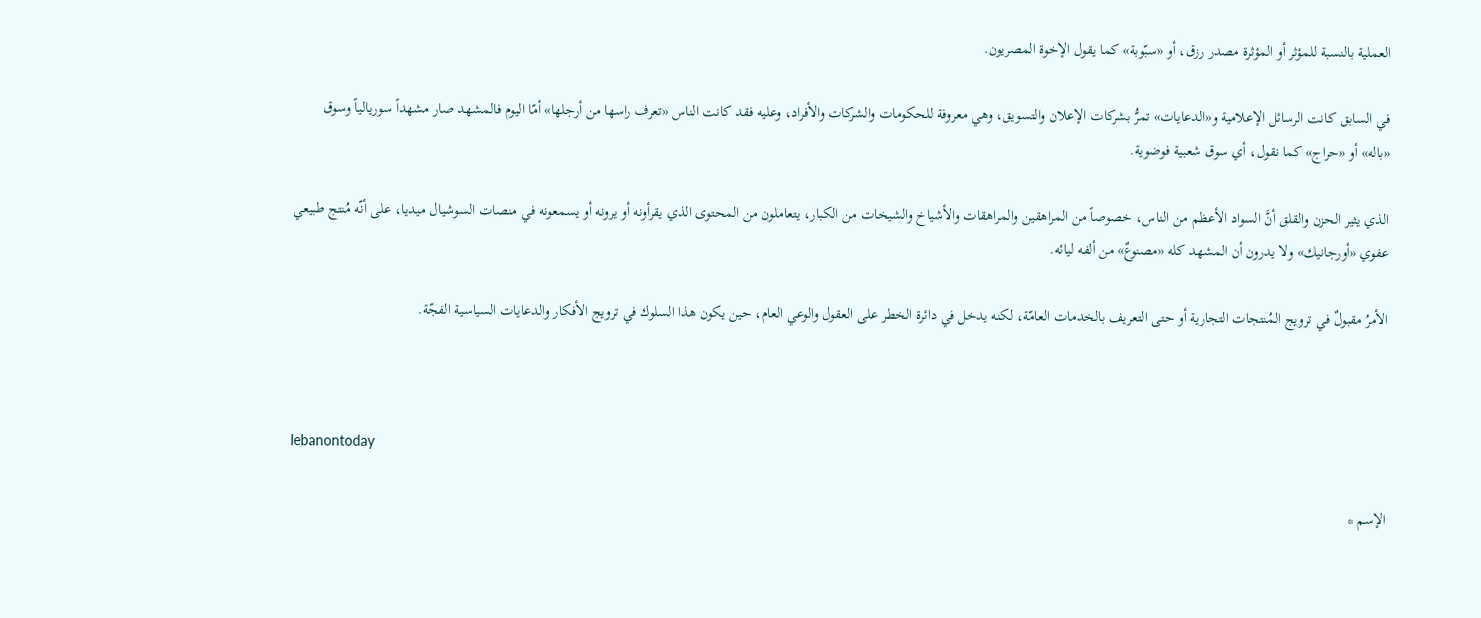العملية بالنسبة للمؤثر أو المؤثرة مصدر رزق، أو «سبّوبة» كما يقول الإخوة المصريون.

في السابق كانت الرسائل الإعلامية و«الدعايات» تمرُّ بشركات الإعلان والتسويق، وهي معروفة للحكومات والشركات والأفراد، وعليه فقد كانت الناس «تعرف راسها من أرجلها» أمّا اليوم فالمشهد صار مشهداً سوريالياً وسوق «باله» أو «حراج» كما نقول، أي سوق شعبية فوضوية.

الذي يثير الحزن والقلق أنَّ السواد الأعظم من الناس، خصوصاً من المراهقين والمراهقات والأشياخ والشيخات من الكبار، يتعاملون من المحتوى الذي يقرأونه أو يرونه أو يسمعونه في منصات السوشيال ميديا، على أنّه مُنتج طبيعي عفوي «أورجانيك» ولا يدرون أن المشهد كله «مصنوعٌ» من ألفه ليائه.

الأمرُ مقبولٌ في ترويج المُنتجات التجارية أو حتى التعريف بالخدمات العامّة، لكنه يدخل في دائرة الخطر على العقول والوعي العام، حين يكون هذا السلوك في ترويج الأفكار والدعايات السياسية الفجّة.



lebanontoday

الإسم *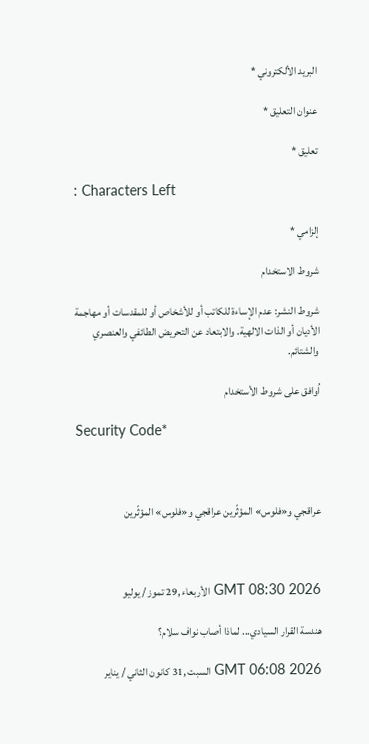البريد الألكتروني *

عنوان التعليق *

تعليق *

: Characters Left

إلزامي *

شروط الاستخدام

شروط النشر: عدم الإساءة للكاتب أو للأشخاص أو للمقدسات أو مهاجمة الأديان أو الذات الالهية. والابتعاد عن التحريض الطائفي والعنصري والشتائم.

اُوافق على شروط الأستخدام

Security Code*



عراقجي و«فلوس» المؤثّرين عراقجي و«فلوس» المؤثّرين



GMT 08:30 2026 الأربعاء ,29 تموز / يوليو

هندسة القرار السيادي... لماذا أصاب نواف سلام؟

GMT 06:08 2026 السبت ,31 كانون الثاني / يناير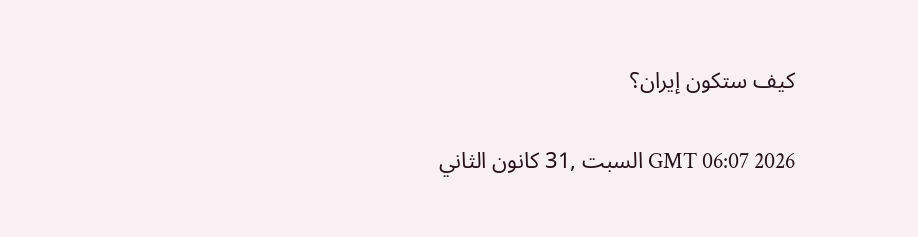كيف ستكون إيران؟

GMT 06:07 2026 السبت ,31 كانون الثاني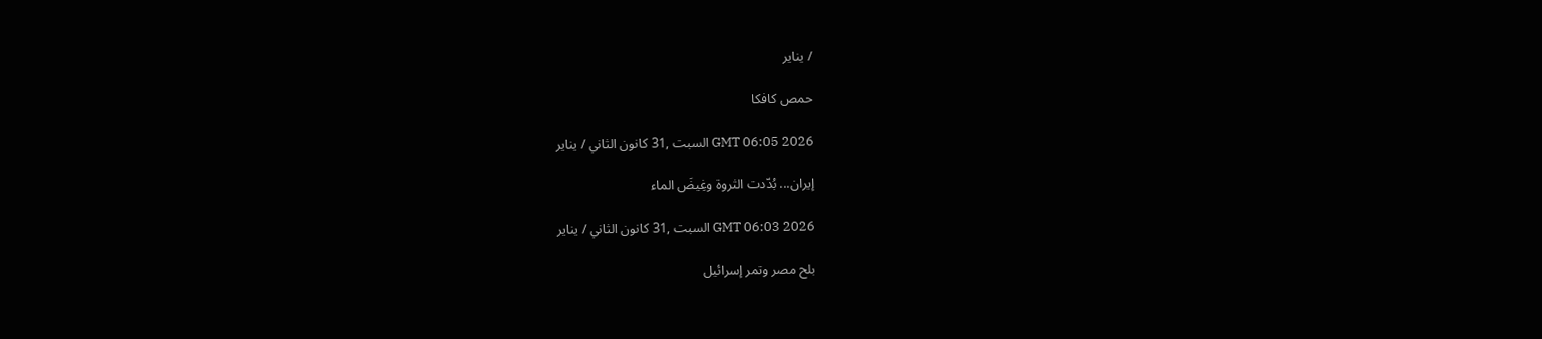/ يناير

حمص كافكا

GMT 06:05 2026 السبت ,31 كانون الثاني / يناير

إيران... بُدّدت الثروة وغِيضَ الماء

GMT 06:03 2026 السبت ,31 كانون الثاني / يناير

بلح مصر وتمر إسرائيل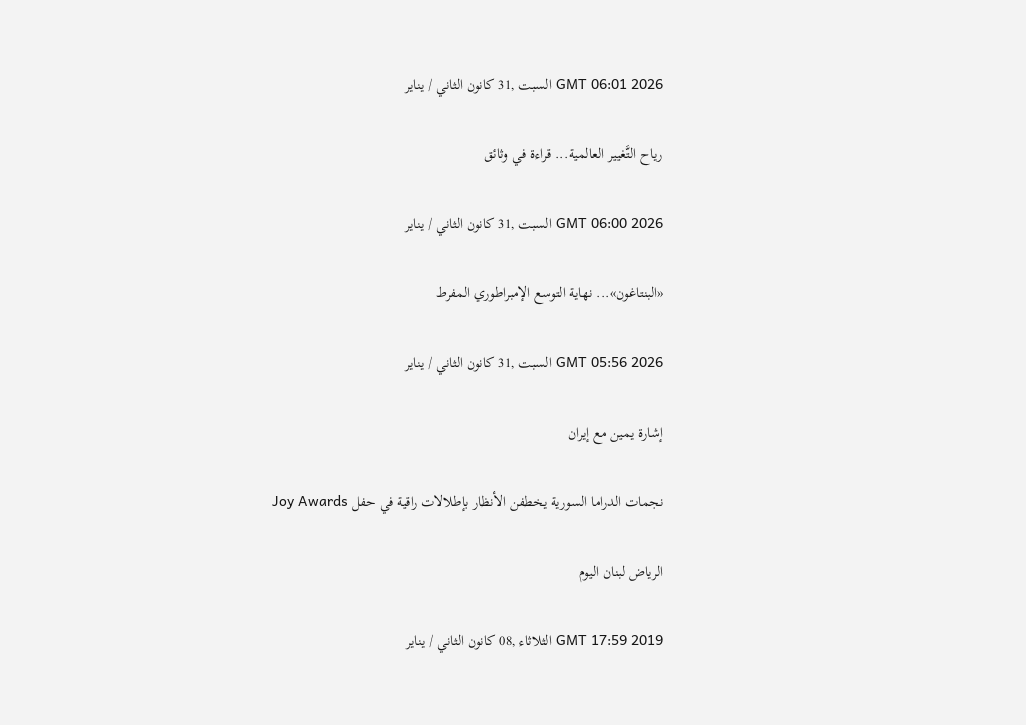GMT 06:01 2026 السبت ,31 كانون الثاني / يناير

رياح التَّغيير العالمية... قراءة في وثائق

GMT 06:00 2026 السبت ,31 كانون الثاني / يناير

«البنتاغون»... نهاية التوسع الإمبراطوري المفرط

GMT 05:56 2026 السبت ,31 كانون الثاني / يناير

إشارة يمين مع إيران

نجمات الدراما السورية يخطفن الأنظار بإطلالات راقية في حفل Joy Awards

الرياض لبنان اليوم

GMT 17:59 2019 الثلاثاء ,08 كانون الثاني / يناير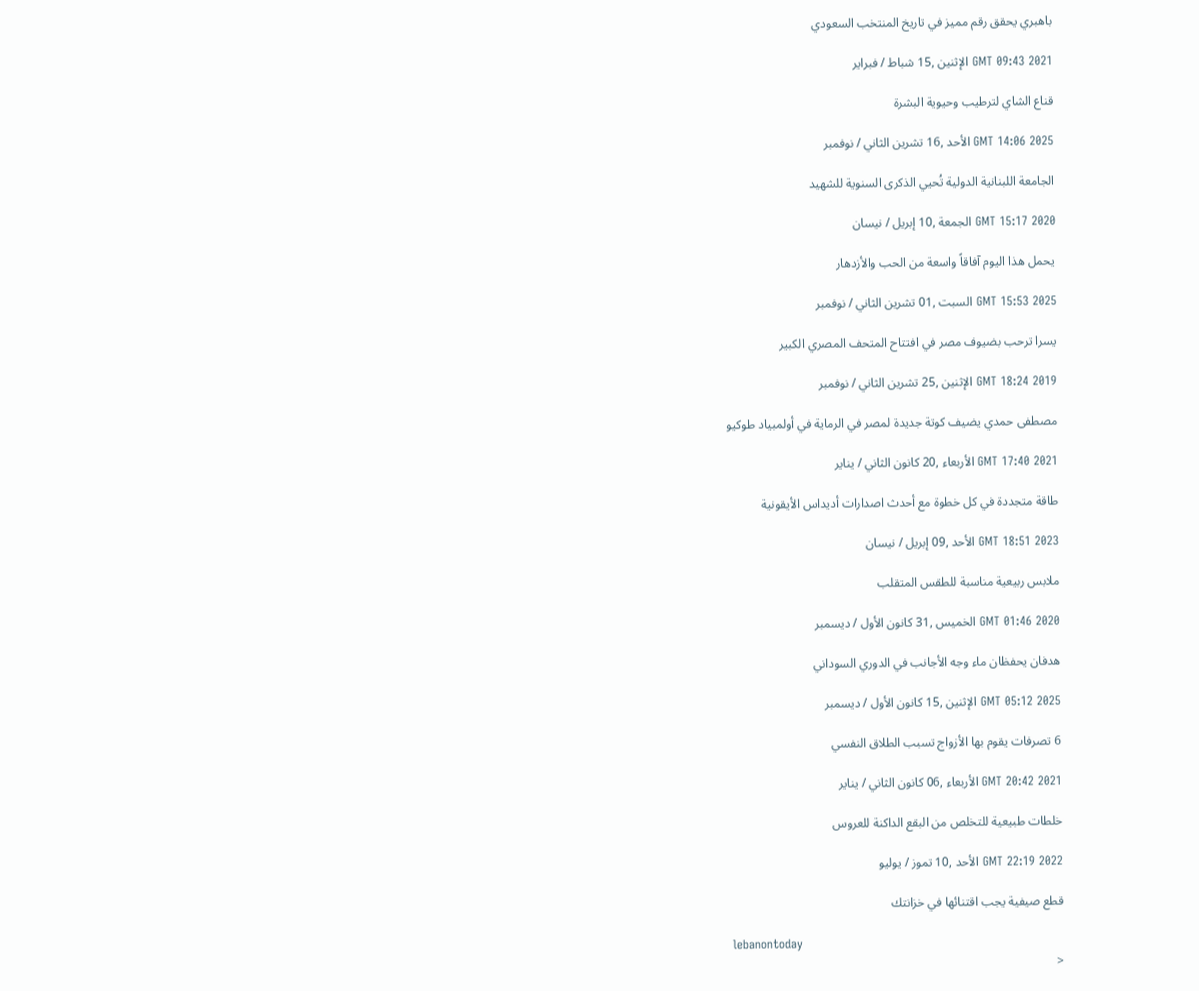باهبري يحقق رقم مميز في تاريخ المنتخب السعودي

GMT 09:43 2021 الإثنين ,15 شباط / فبراير

قناع الشاي لترطيب وحيوية البشرة

GMT 14:06 2025 الأحد ,16 تشرين الثاني / نوفمبر

الجامعة اللبنانية الدولية تُحيي الذكرى السنوية للشهيد

GMT 15:17 2020 الجمعة ,10 إبريل / نيسان

يحمل هذا اليوم آفاقاً واسعة من الحب والأزدهار

GMT 15:53 2025 السبت ,01 تشرين الثاني / نوفمبر

يسرا ترحب بضيوف مصر في افتتاح المتحف المصري الكبير

GMT 18:24 2019 الإثنين ,25 تشرين الثاني / نوفمبر

مصطفى حمدي يضيف كوتة جديدة لمصر في الرماية في أولمبياد طوكيو

GMT 17:40 2021 الأربعاء ,20 كانون الثاني / يناير

طاقة متجددة في كل خطوة مع أحدث اصدارات أديداس الأيقونية

GMT 18:51 2023 الأحد ,09 إبريل / نيسان

ملابس ربيعية مناسبة للطقس المتقلب

GMT 01:46 2020 الخميس ,31 كانون الأول / ديسمبر

هدفان يحفظان ماء وجه الأجانب في الدوري السوداني

GMT 05:12 2025 الإثنين ,15 كانون الأول / ديسمبر

6 تصرفات يقوم بها الأزواج تسبب الطلاق النفسي

GMT 20:42 2021 الأربعاء ,06 كانون الثاني / يناير

خلطات طبيعية للتخلص من البقع الداكنة للعروس

GMT 22:19 2022 الأحد ,10 تموز / يوليو

قطع صيفية يجب اقتنائها في خزانتك

lebanontoday
<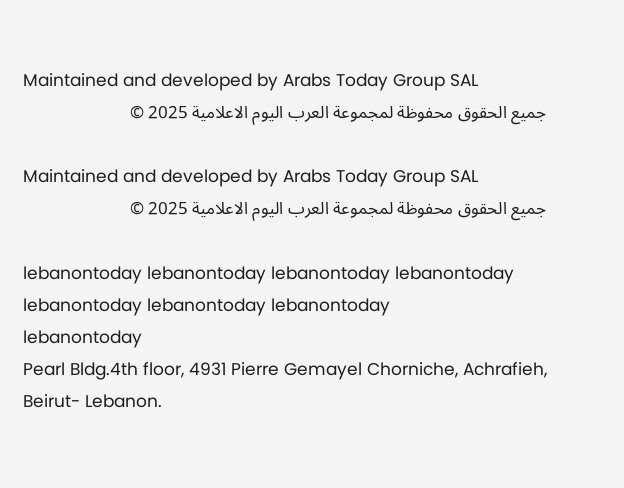Maintained and developed by Arabs Today Group SAL
جميع الحقوق محفوظة لمجموعة العرب اليوم الاعلامية 2025 ©

Maintained and developed by Arabs Today Group SAL
جميع الحقوق محفوظة لمجموعة العرب اليوم الاعلامية 2025 ©

lebanontoday lebanontoday lebanontoday lebanontoday
lebanontoday lebanontoday lebanontoday
lebanontoday
Pearl Bldg.4th floor, 4931 Pierre Gemayel Chorniche, Achrafieh, Beirut- Lebanon.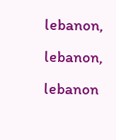lebanon, lebanon, lebanon